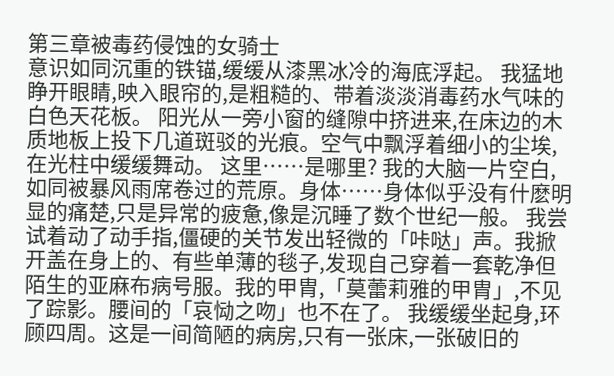第三章被毒药侵蚀的女骑士
意识如同沉重的铁锚,缓缓从漆黑冰冷的海底浮起。 我猛地睁开眼睛,映入眼帘的,是粗糙的、带着淡淡消毒药水气味的白色天花板。 阳光从一旁小窗的缝隙中挤进来,在床边的木质地板上投下几道斑驳的光痕。空气中飘浮着细小的尘埃,在光柱中缓缓舞动。 这里……是哪里? 我的大脑一片空白,如同被暴风雨席卷过的荒原。身体……身体似乎没有什麽明显的痛楚,只是异常的疲惫,像是沉睡了数个世纪一般。 我尝试着动了动手指,僵硬的关节发出轻微的「咔哒」声。我掀开盖在身上的、有些单薄的毯子,发现自己穿着一套乾净但陌生的亚麻布病号服。我的甲胄,「莫蕾莉雅的甲胄」,不见了踪影。腰间的「哀恸之吻」也不在了。 我缓缓坐起身,环顾四周。这是一间简陋的病房,只有一张床,一张破旧的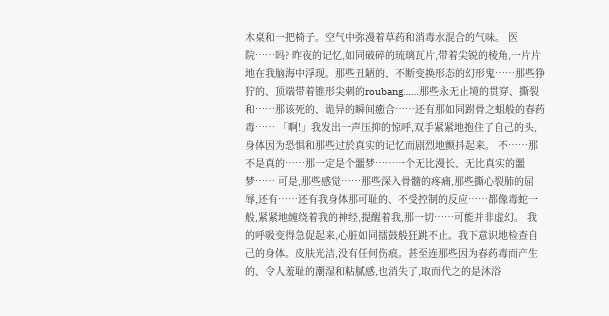木桌和一把椅子。空气中弥漫着草药和消毒水混合的气味。 医院……吗? 昨夜的记忆,如同破碎的琉璃瓦片,带着尖锐的棱角,一片片地在我脑海中浮现。那些丑陋的、不断变换形态的幻形鬼……那些狰狞的、顶端带着锥形尖刺的roubang……那些永无止境的贯穿、撕裂和……那该死的、诡异的瞬间癒合……还有那如同跗骨之蛆般的春药毒…… 「啊!」我发出一声压抑的惊呼,双手紧紧地抱住了自己的头,身体因为恐惧和那些过於真实的记忆而剧烈地颤抖起来。 不……那不是真的……那一定是个噩梦……一个无比漫长、无比真实的噩梦…… 可是,那些感觉……那些深入骨髓的疼痛,那些撕心裂肺的屈辱,还有……还有我身体那可耻的、不受控制的反应……都像毒蛇一般,紧紧地缠绕着我的神经,提醒着我,那一切……可能并非虚幻。 我的呼吸变得急促起来,心脏如同擂鼓般狂跳不止。我下意识地检查自己的身体。皮肤光洁,没有任何伤痕。甚至连那些因为春药毒而产生的、令人羞耻的潮湿和粘腻感,也消失了,取而代之的是沐浴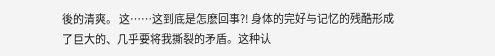後的清爽。 这……这到底是怎麽回事?! 身体的完好与记忆的残酷形成了巨大的、几乎要将我撕裂的矛盾。这种认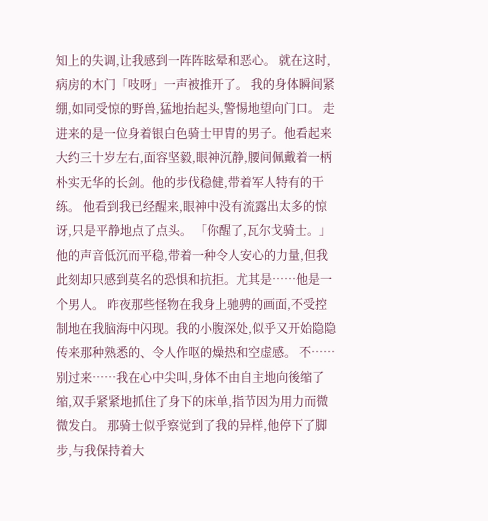知上的失调,让我感到一阵阵眩晕和恶心。 就在这时,病房的木门「吱呀」一声被推开了。 我的身体瞬间紧绷,如同受惊的野兽,猛地抬起头,警惕地望向门口。 走进来的是一位身着银白色骑士甲胄的男子。他看起来大约三十岁左右,面容坚毅,眼神沉静,腰间佩戴着一柄朴实无华的长剑。他的步伐稳健,带着军人特有的干练。 他看到我已经醒来,眼神中没有流露出太多的惊讶,只是平静地点了点头。 「你醒了,瓦尔戈骑士。」他的声音低沉而平稳,带着一种令人安心的力量,但我此刻却只感到莫名的恐惧和抗拒。尤其是……他是一个男人。 昨夜那些怪物在我身上驰骋的画面,不受控制地在我脑海中闪现。我的小腹深处,似乎又开始隐隐传来那种熟悉的、令人作呕的燥热和空虚感。 不……别过来……我在心中尖叫,身体不由自主地向後缩了缩,双手紧紧地抓住了身下的床单,指节因为用力而微微发白。 那骑士似乎察觉到了我的异样,他停下了脚步,与我保持着大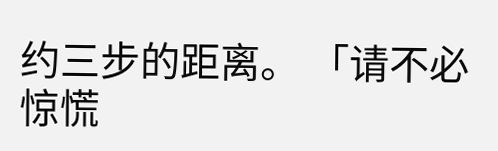约三步的距离。 「请不必惊慌